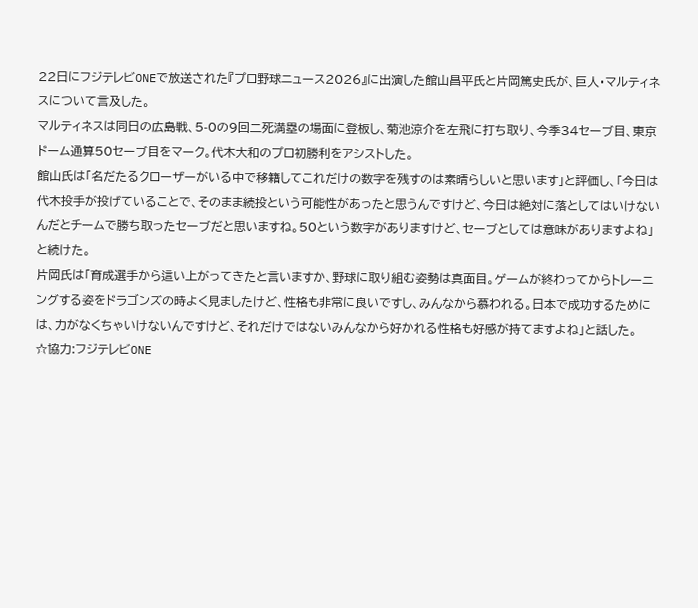22日にフジテレビONEで放送された『プロ野球ニュース2026』に出演した館山昌平氏と片岡篤史氏が、巨人・マルティネスについて言及した。
マルティネスは同日の広島戦、5-0の9回二死満塁の場面に登板し、菊池涼介を左飛に打ち取り、今季34セーブ目、東京ドーム通算50セーブ目をマーク。代木大和のプロ初勝利をアシストした。
館山氏は「名だたるクローザーがいる中で移籍してこれだけの数字を残すのは素晴らしいと思います」と評価し、「今日は代木投手が投げていることで、そのまま続投という可能性があったと思うんですけど、今日は絶対に落としてはいけないんだとチームで勝ち取ったセーブだと思いますね。50という数字がありますけど、セーブとしては意味がありますよね」と続けた。
片岡氏は「育成選手から這い上がってきたと言いますか、野球に取り組む姿勢は真面目。ゲームが終わってからトレーニングする姿をドラゴンズの時よく見ましたけど、性格も非常に良いですし、みんなから慕われる。日本で成功するためには、力がなくちゃいけないんですけど、それだけではないみんなから好かれる性格も好感が持てますよね」と話した。
☆協力:フジテレビONE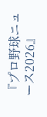『プロ野球ニュース2026』